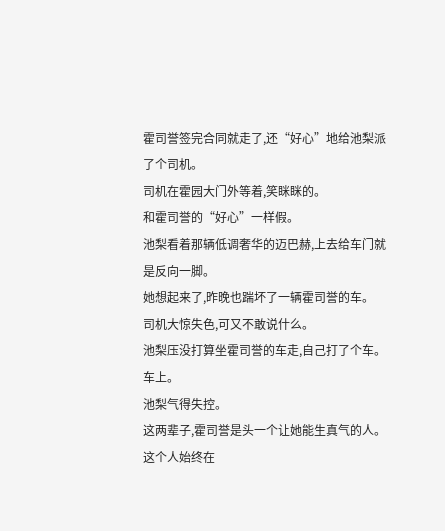霍司誉签完合同就走了,还“好心”地给池梨派了个司机。
司机在霍园大门外等着,笑眯眯的。
和霍司誉的“好心”一样假。
池梨看着那辆低调奢华的迈巴赫,上去给车门就是反向一脚。
她想起来了,昨晚也踹坏了一辆霍司誉的车。
司机大惊失色,可又不敢说什么。
池梨压没打算坐霍司誉的车走,自己打了个车。
车上。
池梨气得失控。
这两辈子,霍司誉是头一个让她能生真气的人。
这个人始终在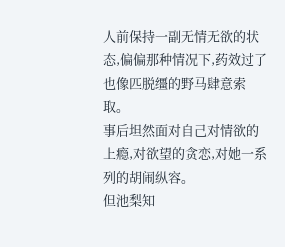人前保持一副无情无欲的状态,偏偏那种情况下,药效过了也像匹脱缰的野马肆意索取。
事后坦然面对自己对情欲的上瘾,对欲望的贪恋,对她一系列的胡闹纵容。
但池梨知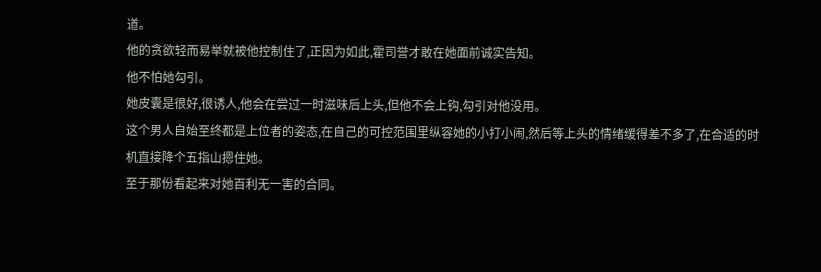道。
他的贪欲轻而易举就被他控制住了,正因为如此,霍司誉才敢在她面前诚实告知。
他不怕她勾引。
她皮囊是很好,很诱人,他会在尝过一时滋味后上头,但他不会上钩,勾引对他没用。
这个男人自始至终都是上位者的姿态,在自己的可控范围里纵容她的小打小闹,然后等上头的情绪缓得差不多了,在合适的时机直接降个五指山摁住她。
至于那份看起来对她百利无一害的合同。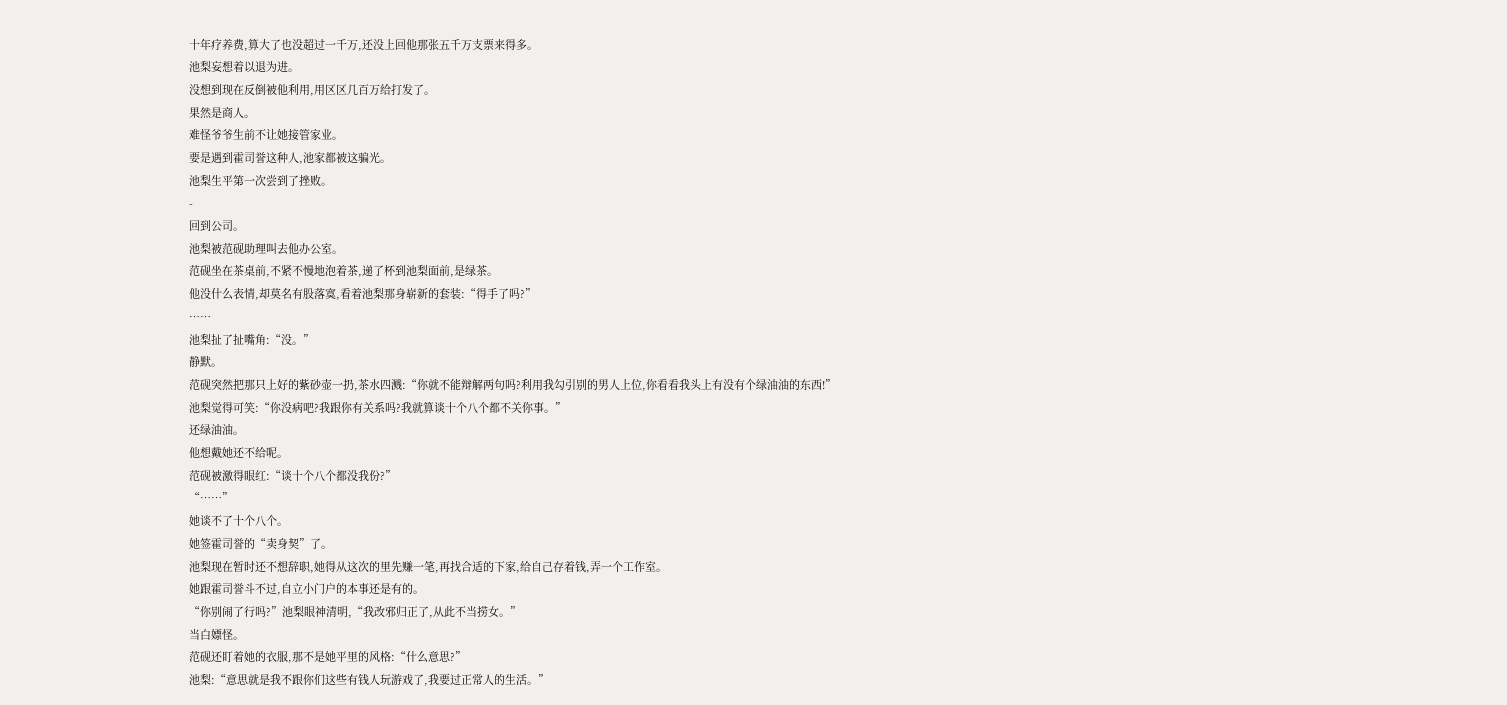十年疗养费,算大了也没超过一千万,还没上回他那张五千万支票来得多。
池梨妄想着以退为进。
没想到现在反倒被他利用,用区区几百万给打发了。
果然是商人。
难怪爷爷生前不让她接管家业。
要是遇到霍司誉这种人,池家都被这骗光。
池梨生平第一次尝到了挫败。
-
回到公司。
池梨被范砚助理叫去他办公室。
范砚坐在茶桌前,不紧不慢地泡着茶,递了杯到池梨面前,是绿茶。
他没什么表情,却莫名有股落寞,看着池梨那身崭新的套装:“得手了吗?”
……
池梨扯了扯嘴角:“没。”
静默。
范砚突然把那只上好的紫砂壶一扔,茶水四溅:“你就不能辩解两句吗?利用我勾引别的男人上位,你看看我头上有没有个绿油油的东西!”
池梨觉得可笑:“你没病吧?我跟你有关系吗?我就算谈十个八个都不关你事。”
还绿油油。
他想戴她还不给呢。
范砚被激得眼红:“谈十个八个都没我份?”
“……”
她谈不了十个八个。
她签霍司誉的“卖身契”了。
池梨现在暂时还不想辞职,她得从这次的里先赚一笔,再找合适的下家,给自己存着钱,弄一个工作室。
她跟霍司誉斗不过,自立小门户的本事还是有的。
“你别闹了行吗?”池梨眼神清明,“我改邪归正了,从此不当捞女。”
当白嫖怪。
范砚还盯着她的衣服,那不是她平里的风格:“什么意思?”
池梨:“意思就是我不跟你们这些有钱人玩游戏了,我要过正常人的生活。”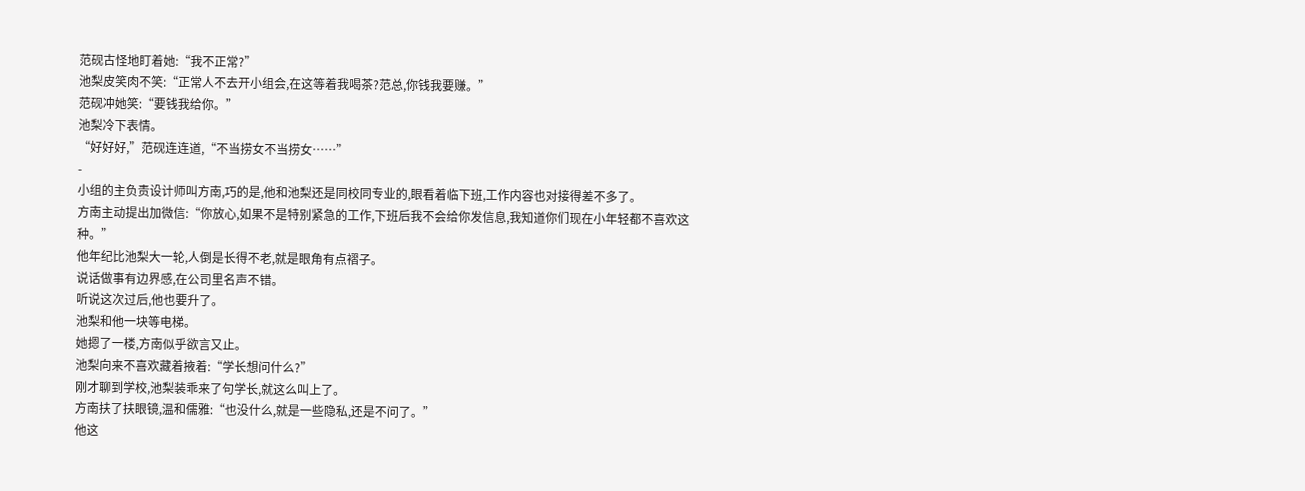范砚古怪地盯着她:“我不正常?”
池梨皮笑肉不笑:“正常人不去开小组会,在这等着我喝茶?范总,你钱我要赚。”
范砚冲她笑:“要钱我给你。”
池梨冷下表情。
“好好好,”范砚连连道,“不当捞女不当捞女……”
-
小组的主负责设计师叫方南,巧的是,他和池梨还是同校同专业的,眼看着临下班,工作内容也对接得差不多了。
方南主动提出加微信:“你放心,如果不是特别紧急的工作,下班后我不会给你发信息,我知道你们现在小年轻都不喜欢这种。”
他年纪比池梨大一轮,人倒是长得不老,就是眼角有点褶子。
说话做事有边界感,在公司里名声不错。
听说这次过后,他也要升了。
池梨和他一块等电梯。
她摁了一楼,方南似乎欲言又止。
池梨向来不喜欢藏着掖着:“学长想问什么?”
刚才聊到学校,池梨装乖来了句学长,就这么叫上了。
方南扶了扶眼镜,温和儒雅:“也没什么,就是一些隐私,还是不问了。”
他这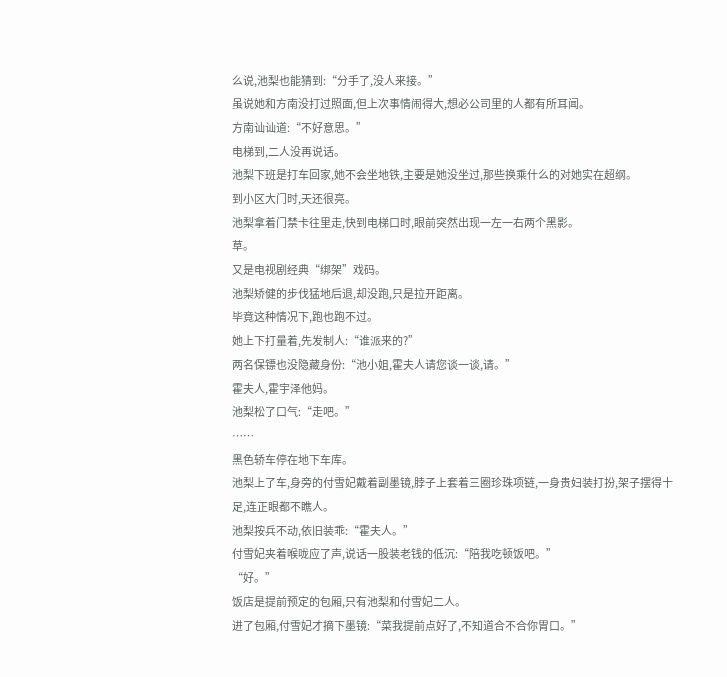么说,池梨也能猜到:“分手了,没人来接。”
虽说她和方南没打过照面,但上次事情闹得大,想必公司里的人都有所耳闻。
方南讪讪道:“不好意思。”
电梯到,二人没再说话。
池梨下班是打车回家,她不会坐地铁,主要是她没坐过,那些换乘什么的对她实在超纲。
到小区大门时,天还很亮。
池梨拿着门禁卡往里走,快到电梯口时,眼前突然出现一左一右两个黑影。
草。
又是电视剧经典“绑架”戏码。
池梨矫健的步伐猛地后退,却没跑,只是拉开距离。
毕竟这种情况下,跑也跑不过。
她上下打量着,先发制人:“谁派来的?”
两名保镖也没隐藏身份:“池小姐,霍夫人请您谈一谈,请。”
霍夫人,霍宇泽他妈。
池梨松了口气:“走吧。”
……
黑色轿车停在地下车库。
池梨上了车,身旁的付雪妃戴着副墨镜,脖子上套着三圈珍珠项链,一身贵妇装打扮,架子摆得十足,连正眼都不瞧人。
池梨按兵不动,依旧装乖:“霍夫人。”
付雪妃夹着喉咙应了声,说话一股装老钱的低沉:“陪我吃顿饭吧。”
“好。”
饭店是提前预定的包厢,只有池梨和付雪妃二人。
进了包厢,付雪妃才摘下墨镜:“菜我提前点好了,不知道合不合你胃口。”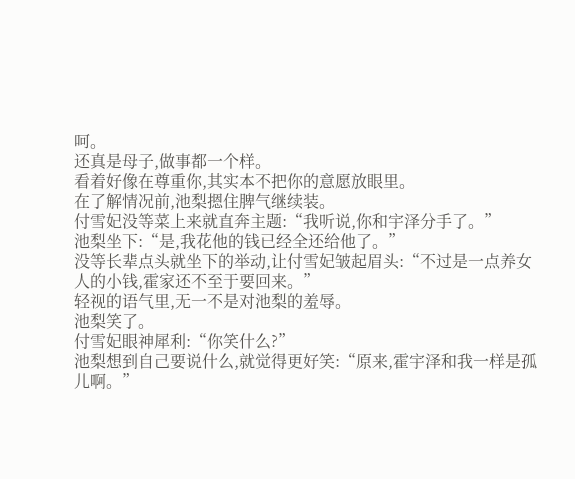呵。
还真是母子,做事都一个样。
看着好像在尊重你,其实本不把你的意愿放眼里。
在了解情况前,池梨摁住脾气继续装。
付雪妃没等菜上来就直奔主题:“我听说,你和宇泽分手了。”
池梨坐下:“是,我花他的钱已经全还给他了。”
没等长辈点头就坐下的举动,让付雪妃皱起眉头:“不过是一点养女人的小钱,霍家还不至于要回来。”
轻视的语气里,无一不是对池梨的羞辱。
池梨笑了。
付雪妃眼神犀利:“你笑什么?”
池梨想到自己要说什么,就觉得更好笑:“原来,霍宇泽和我一样是孤儿啊。”